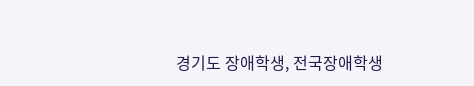경기도 장애학생, 전국장애학생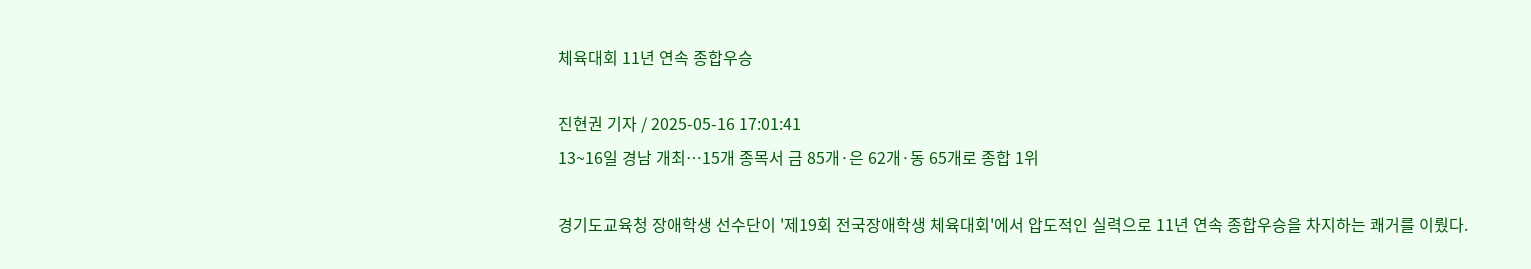체육대회 11년 연속 종합우승

진현권 기자 / 2025-05-16 17:01:41
13~16일 경남 개최…15개 종목서 금 85개·은 62개·동 65개로 종합 1위

경기도교육청 장애학생 선수단이 '제19회 전국장애학생 체육대회'에서 압도적인 실력으로 11년 연속 종합우승을 차지하는 쾌거를 이뤘다.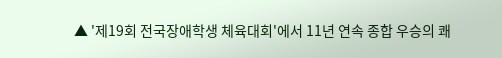▲ '제19회 전국장애학생 체육대회'에서 11년 연속 종합 우승의 쾌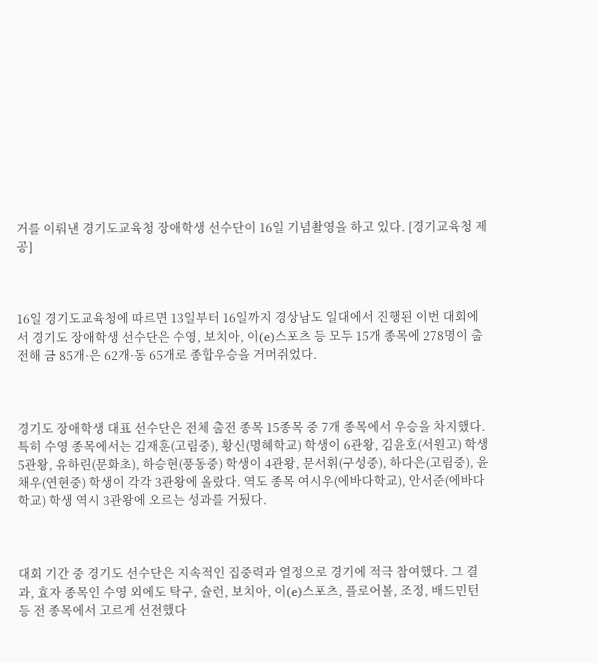거를 이뤄낸 경기도교육청 장애학생 선수단이 16일 기념촬영을 하고 있다. [경기교육청 제공]



16일 경기도교육청에 따르면 13일부터 16일까지 경상남도 일대에서 진행된 이번 대회에서 경기도 장애학생 선수단은 수영, 보치아, 이(e)스포츠 등 모두 15개 종목에 278명이 출전해 금 85개·은 62개·동 65개로 종합우승을 거머쥐었다.



경기도 장애학생 대표 선수단은 전체 출전 종목 15종목 중 7개 종목에서 우승을 차지했다. 특히 수영 종목에서는 김재훈(고림중), 황신(명혜학교) 학생이 6관왕, 김윤호(서원고) 학생 5관왕, 유하린(문화초), 하승현(풍동중) 학생이 4관왕, 문서휘(구성중), 하다은(고림중), 윤채우(연현중) 학생이 각각 3관왕에 올랐다. 역도 종목 여시우(에바다학교), 안서준(에바다학교) 학생 역시 3관왕에 오르는 성과를 거뒀다.



대회 기간 중 경기도 선수단은 지속적인 집중력과 열정으로 경기에 적극 참여했다. 그 결과, 효자 종목인 수영 외에도 탁구, 슐런, 보치아, 이(e)스포츠, 플로어볼, 조정, 배드민턴 등 전 종목에서 고르게 선전했다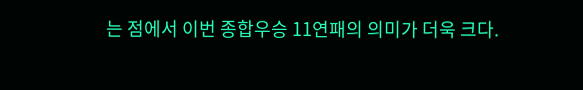는 점에서 이번 종합우승 11연패의 의미가 더욱 크다.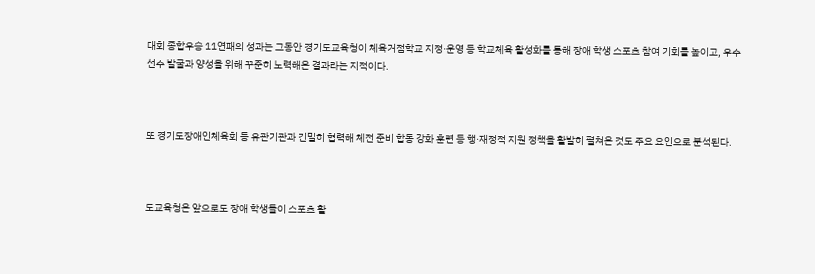대회 종합우승 11연패의 성과는 그동안 경기도교육청이 체육거점학교 지정·운영 등 학교체육 활성화를 통해 장애 학생 스포츠 참여 기회를 높이고, 우수선수 발굴과 양성을 위해 꾸준히 노력해온 결과라는 지적이다.



또 경기도장애인체육회 등 유관기관과 긴밀히 협력해 체전 준비 합동 강화 훈련 등 행·재정적 지원 정책을 활발히 펼쳐온 것도 주요 요인으로 분석된다.



도교육청은 앞으로도 장애 학생들이 스포츠 활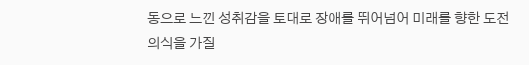동으로 느낀 성취감을 토대로 장애를 뛰어넘어 미래를 향한 도전 의식을 가질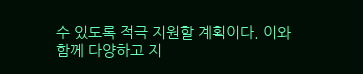수 있도록 적극 지원할 계획이다. 이와 함께 다양하고 지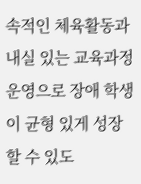속적인 체육활동과 내실 있는 교육과정 운영으로 장애 학생이 균형 있게 성장할 수 있도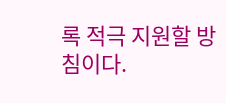록 적극 지원할 방침이다.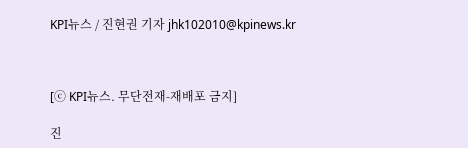KPI뉴스 / 진현권 기자 jhk102010@kpinews.kr



[ⓒ KPI뉴스. 무단전재-재배포 금지]

진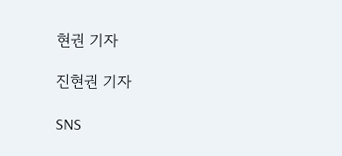현권 기자

진현권 기자

SNS